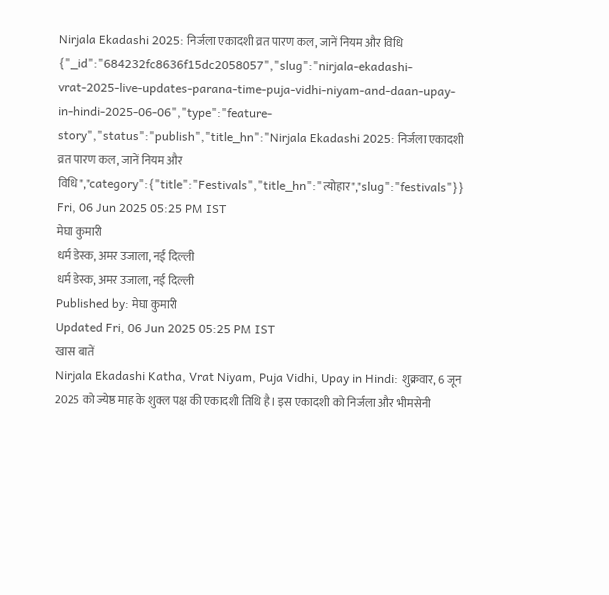Nirjala Ekadashi 2025: निर्जला एकादशी व्रत पारण कल, जानें नियम और विधि
{"_id":"684232fc8636f15dc2058057","slug":"nirjala-ekadashi-vrat-2025-live-updates-parana-time-puja-vidhi-niyam-and-daan-upay-in-hindi-2025-06-06","type":"feature-story","status":"publish","title_hn":"Nirjala Ekadashi 2025: निर्जला एकादशी व्रत पारण कल, जानें नियम और विधि","category":{"title":"Festivals","title_hn":"त्योहार","slug":"festivals"}}
Fri, 06 Jun 2025 05:25 PM IST
मेघा कुमारी
धर्म डेस्क, अमर उजाला, नई दिल्ली
धर्म डेस्क, अमर उजाला, नई दिल्ली
Published by: मेघा कुमारी
Updated Fri, 06 Jun 2025 05:25 PM IST
खास बातें
Nirjala Ekadashi Katha, Vrat Niyam, Puja Vidhi, Upay in Hindi: शुक्रवार, 6 जून 2025 को ज्येष्ठ माह के शुक्ल पक्ष की एकादशी तिथि है। इस एकादशी को निर्जला और भीमसेनी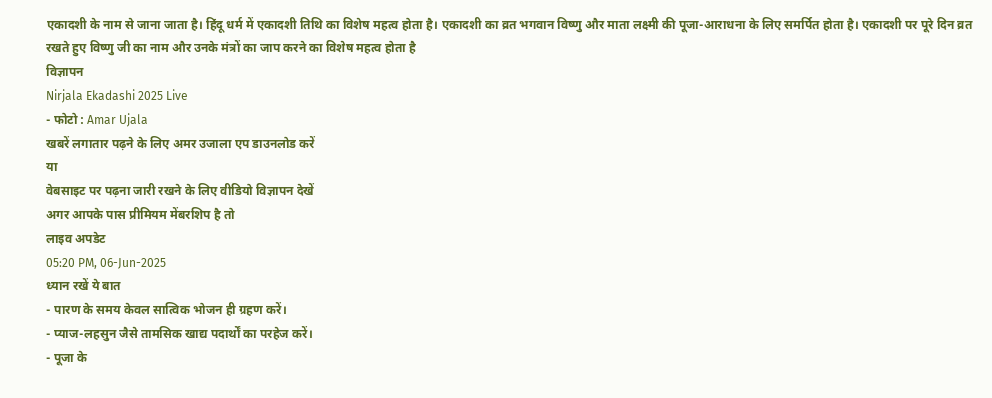एकादशी के नाम से जाना जाता है। हिंदू धर्म में एकादशी तिथि का विशेष महत्व होता है। एकादशी का व्रत भगवान विष्णु और माता लक्ष्मी की पूजा-आराधना के लिए समर्पित होता है। एकादशी पर पूरे दिन व्रत रखते हुए विष्णु जी का नाम और उनके मंत्रों का जाप करने का विशेष महत्व होता है
विज्ञापन
Nirjala Ekadashi 2025 Live
- फोटो : Amar Ujala
खबरें लगातार पढ़ने के लिए अमर उजाला एप डाउनलोड करें
या
वेबसाइट पर पढ़ना जारी रखने के लिए वीडियो विज्ञापन देखें
अगर आपके पास प्रीमियम मेंबरशिप है तो
लाइव अपडेट
05:20 PM, 06-Jun-2025
ध्यान रखें ये बात
- पारण के समय केवल सात्विक भोजन ही ग्रहण करें।
- प्याज-लहसुन जैसे तामसिक खाद्य पदार्थों का परहेज करें।
- पूजा के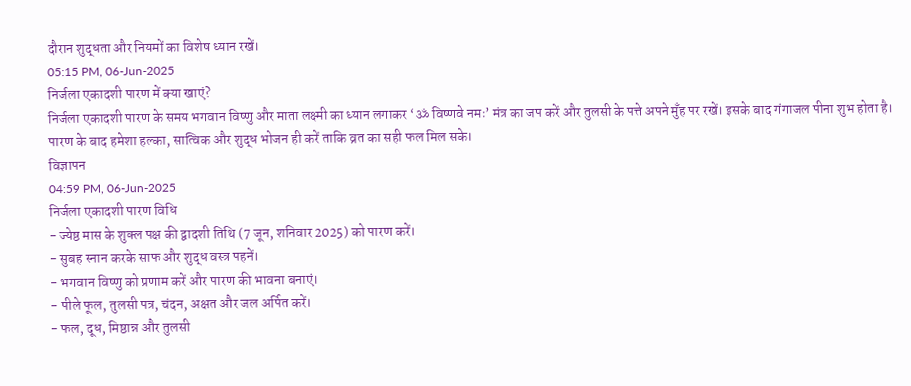दौरान शुद्धता और नियमों का विशेष ध्यान रखें।
05:15 PM, 06-Jun-2025
निर्जला एकादशी पारण में क्या खाएं?
निर्जला एकादशी पारण के समय भगवान विष्णु और माता लक्ष्मी का ध्यान लगाकर ‘ॐ विष्णवे नमः’ मंत्र का जप करें और तुलसी के पत्ते अपने मुँह पर रखें। इसके बाद गंगाजल पीना शुभ होता है। पारण के बाद हमेशा हल्का, सात्विक और शुद्ध भोजन ही करें ताकि व्रत का सही फल मिल सके।
विज्ञापन
04:59 PM, 06-Jun-2025
निर्जला एकादशी पारण विधि
- ज्येष्ठ मास के शुक्ल पक्ष की द्वादशी तिथि (7 जून, शनिवार 2025) को पारण करें।
- सुबह स्नान करके साफ और शुद्ध वस्त्र पहनें।
- भगवान विष्णु को प्रणाम करें और पारण की भावना बनाएं।
- पीले फूल, तुलसी पत्र, चंदन, अक्षत और जल अर्पित करें।
- फल, दूध, मिष्ठान्न और तुलसी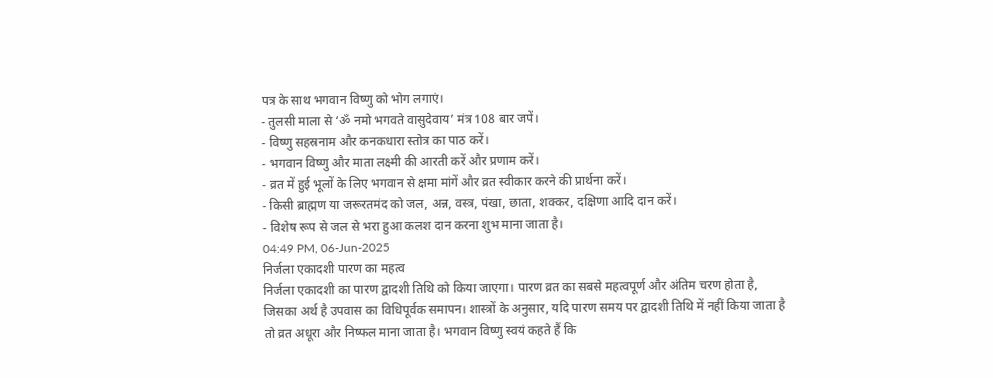पत्र के साथ भगवान विष्णु को भोग लगाएं।
- तुलसी माला से ‘ॐ नमो भगवते वासुदेवाय’ मंत्र 108 बार जपें।
- विष्णु सहस्रनाम और कनकधारा स्तोत्र का पाठ करें।
- भगवान विष्णु और माता लक्ष्मी की आरती करें और प्रणाम करें।
- व्रत में हुई भूलों के लिए भगवान से क्षमा मांगें और व्रत स्वीकार करने की प्रार्थना करें।
- किसी ब्राह्मण या जरूरतमंद को जल, अन्न, वस्त्र, पंखा, छाता, शक्कर, दक्षिणा आदि दान करें।
- विशेष रूप से जल से भरा हुआ कलश दान करना शुभ माना जाता है।
04:49 PM, 06-Jun-2025
निर्जला एकादशी पारण का महत्व
निर्जला एकादशी का पारण द्वादशी तिथि को किया जाएगा। पारण व्रत का सबसे महत्वपूर्ण और अंतिम चरण होता है, जिसका अर्थ है उपवास का विधिपूर्वक समापन। शास्त्रों के अनुसार, यदि पारण समय पर द्वादशी तिथि में नहीं किया जाता है तो व्रत अधूरा और निष्फल माना जाता है। भगवान विष्णु स्वयं कहते हैं कि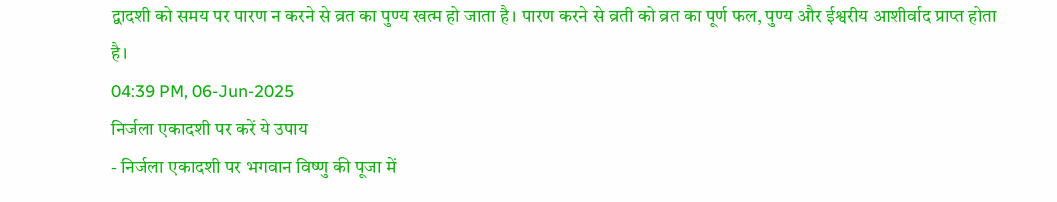द्वादशी को समय पर पारण न करने से व्रत का पुण्य खत्म हो जाता है। पारण करने से व्रती को व्रत का पूर्ण फल, पुण्य और ईश्वरीय आशीर्वाद प्राप्त होता है।
04:39 PM, 06-Jun-2025
निर्जला एकादशी पर करें ये उपाय
- निर्जला एकादशी पर भगवान विष्णु की पूजा में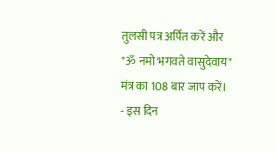तुलसी पत्र अर्पित करें और "ॐ नमो भगवते वासुदेवाय" मंत्र का 108 बार जाप करें।
- इस दिन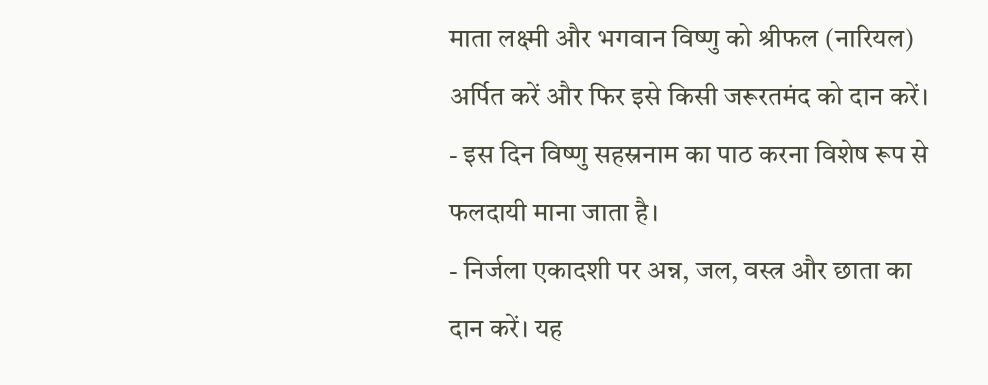माता लक्ष्मी और भगवान विष्णु को श्रीफल (नारियल) अर्पित करें और फिर इसे किसी जरूरतमंद को दान करें।
- इस दिन विष्णु सहस्रनाम का पाठ करना विशेष रूप से फलदायी माना जाता है।
- निर्जला एकादशी पर अन्न, जल, वस्त्र और छाता का दान करें। यह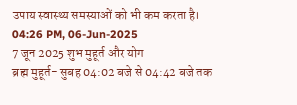उपाय स्वास्थ्य समस्याओं को भी कम करता है।
04:26 PM, 06-Jun-2025
7 जून 2025 शुभ मुहूर्त और योग
ब्रह्म मुहूर्त- सुबह 04:02 बजे से 04:42 बजे तक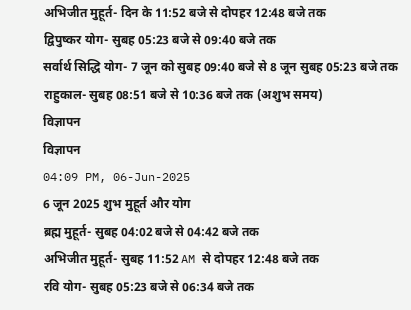अभिजीत मुहूर्त- दिन के 11:52 बजे से दोपहर 12:48 बजे तक
द्विपुष्कर योग- सुबह 05:23 बजे से 09:40 बजे तक
सर्वार्थ सिद्धि योग- 7 जून को सुबह 09:40 बजे से 8 जून सुबह 05:23 बजे तक
राहुकाल- सुबह 08:51 बजे से 10:36 बजे तक (अशुभ समय)
विज्ञापन
विज्ञापन
04:09 PM, 06-Jun-2025
6 जून 2025 शुभ मुहूर्त और योग
ब्रह्म मुहूर्त- सुबह 04:02 बजे से 04:42 बजे तक
अभिजीत मुहूर्त- सुबह 11:52 AM से दोपहर 12:48 बजे तक
रवि योग- सुबह 05:23 बजे से 06:34 बजे तक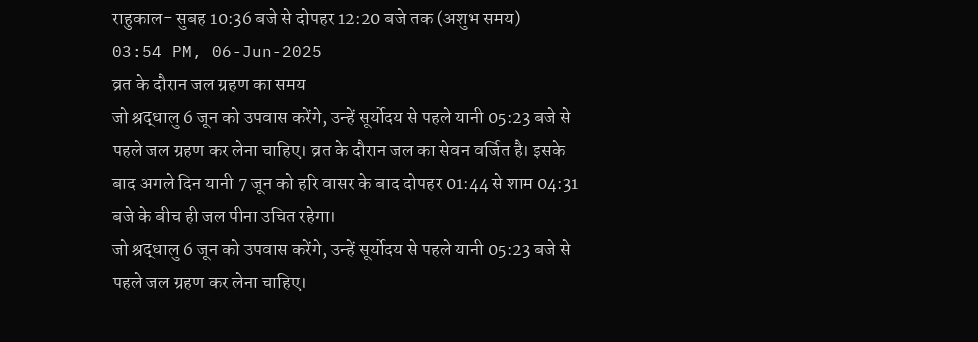राहुकाल- सुबह 10:36 बजे से दोपहर 12:20 बजे तक (अशुभ समय)
03:54 PM, 06-Jun-2025
व्रत के दौरान जल ग्रहण का समय
जो श्रद्धालु 6 जून को उपवास करेंगे, उन्हें सूर्योदय से पहले यानी 05:23 बजे से पहले जल ग्रहण कर लेना चाहिए। व्रत के दौरान जल का सेवन वर्जित है। इसके बाद अगले दिन यानी 7 जून को हरि वासर के बाद दोपहर 01:44 से शाम 04:31 बजे के बीच ही जल पीना उचित रहेगा।
जो श्रद्धालु 6 जून को उपवास करेंगे, उन्हें सूर्योदय से पहले यानी 05:23 बजे से पहले जल ग्रहण कर लेना चाहिए।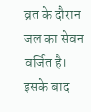व्रत के दौरान जल का सेवन वर्जित है। इसके बाद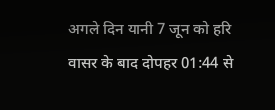अगले दिन यानी 7 जून को हरि वासर के बाद दोपहर 01:44 से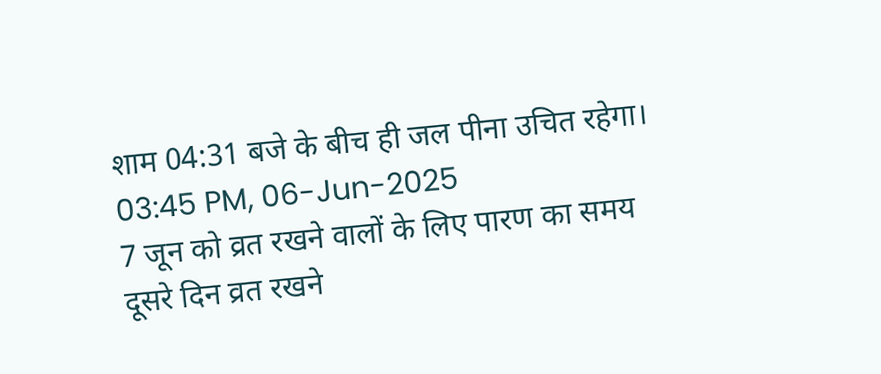शाम 04:31 बजे के बीच ही जल पीना उचित रहेगा।
03:45 PM, 06-Jun-2025
7 जून को व्रत रखने वालों के लिए पारण का समय
दूसरे दिन व्रत रखने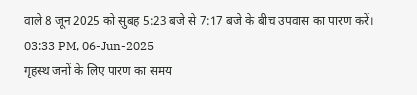वाले 8 जून 2025 को सुबह 5:23 बजे से 7:17 बजे के बीच उपवास का पारण करें।
03:33 PM, 06-Jun-2025
गृहस्थ जनों के लिए पारण का समय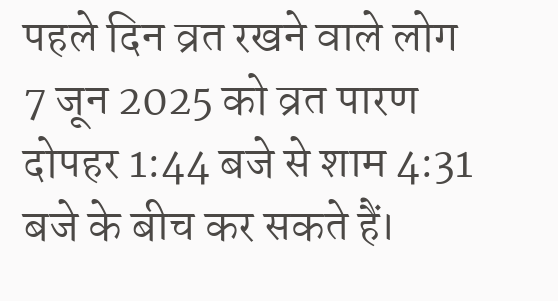पहले दिन व्रत रखने वाले लोग 7 जून 2025 को व्रत पारण दोपहर 1:44 बजे से शाम 4:31 बजे के बीच कर सकते हैं।